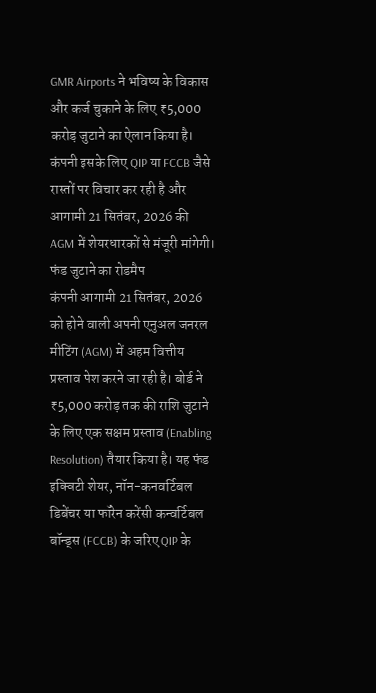GMR Airports ने भविष्य के विकास और कर्ज चुकाने के लिए ₹5,000 करोड़ जुटाने का ऐलान किया है। कंपनी इसके लिए QIP या FCCB जैसे रास्तों पर विचार कर रही है और आगामी 21 सितंबर, 2026 की AGM में शेयरधारकों से मंजूरी मांगेगी।
फंड जुटाने का रोडमैप
कंपनी आगामी 21 सितंबर, 2026 को होने वाली अपनी एनुअल जनरल मीटिंग (AGM) में अहम वित्तीय प्रस्ताव पेश करने जा रही है। बोर्ड ने ₹5,000 करोड़ तक की राशि जुटाने के लिए एक सक्षम प्रस्ताव (Enabling Resolution) तैयार किया है। यह फंड इक्विटी शेयर, नॉन-कनवर्टिबल डिबेंचर या फॉरेन करेंसी कन्वर्टिबल बॉन्ड्स (FCCB) के जरिए QIP के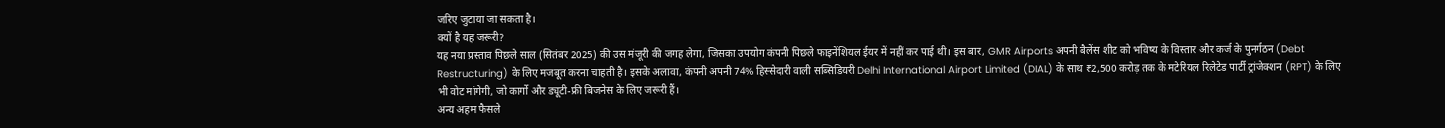जरिए जुटाया जा सकता है।
क्यों है यह जरूरी?
यह नया प्रस्ताव पिछले साल (सितंबर 2025) की उस मंजूरी की जगह लेगा, जिसका उपयोग कंपनी पिछले फाइनेंशियल ईयर में नहीं कर पाई थी। इस बार, GMR Airports अपनी बैलेंस शीट को भविष्य के विस्तार और कर्ज के पुनर्गठन (Debt Restructuring) के लिए मजबूत करना चाहती है। इसके अलावा, कंपनी अपनी 74% हिस्सेदारी वाली सब्सिडियरी Delhi International Airport Limited (DIAL) के साथ ₹2,500 करोड़ तक के मटेरियल रिलेटेड पार्टी ट्रांजेक्शन (RPT) के लिए भी वोट मांगेगी, जो कार्गो और ड्यूटी-फ्री बिजनेस के लिए जरूरी हैं।
अन्य अहम फैसले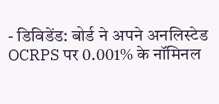- डिविडेंड: बोर्ड ने अपने अनलिस्टेड OCRPS पर 0.001% के नॉमिनल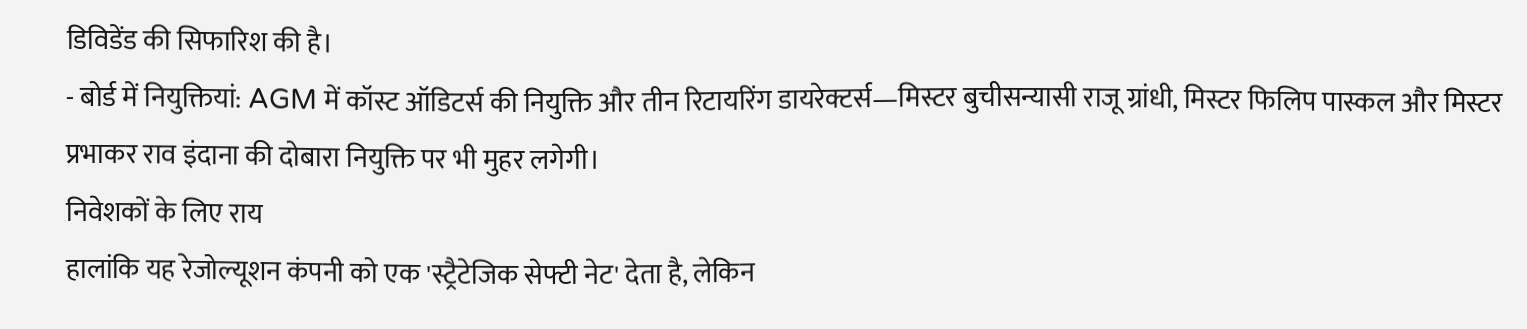डिविडेंड की सिफारिश की है।
- बोर्ड में नियुक्तियां: AGM में कॉस्ट ऑडिटर्स की नियुक्ति और तीन रिटायरिंग डायरेक्टर्स—मिस्टर बुचीसन्यासी राजू ग्रांधी, मिस्टर फिलिप पास्कल और मिस्टर प्रभाकर राव इंदाना की दोबारा नियुक्ति पर भी मुहर लगेगी।
निवेशकों के लिए राय
हालांकि यह रेजोल्यूशन कंपनी को एक 'स्ट्रैटेजिक सेफ्टी नेट' देता है, लेकिन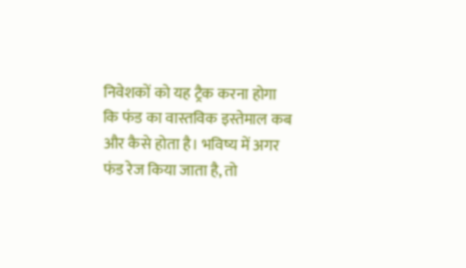निवेशकों को यह ट्रैक करना होगा कि फंड का वास्तविक इस्तेमाल कब और कैसे होता है। भविष्य में अगर फंड रेज किया जाता है, तो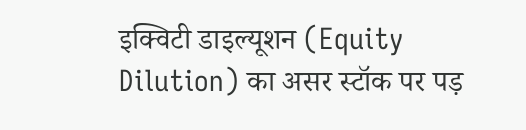इक्विटी डाइल्यूशन (Equity Dilution) का असर स्टॉक पर पड़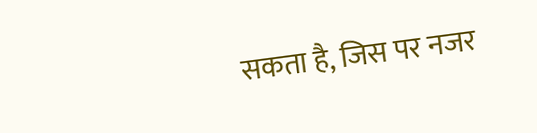सकता है, जिस पर नजर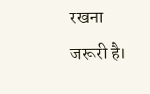रखना जरूरी है।